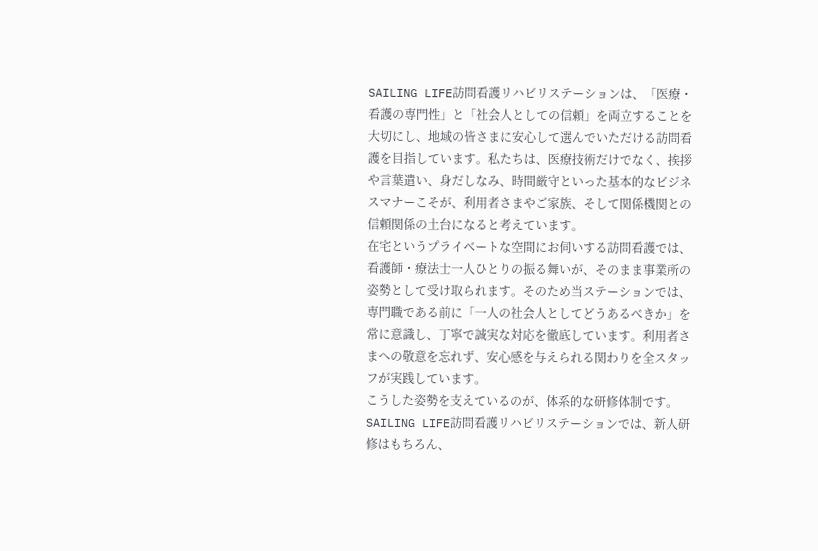SAILING LIFE訪問看護リハビリステーションは、「医療・看護の専門性」と「社会人としての信頼」を両立することを大切にし、地域の皆さまに安心して選んでいただける訪問看護を目指しています。私たちは、医療技術だけでなく、挨拶や言葉遣い、身だしなみ、時間厳守といった基本的なビジネスマナーこそが、利用者さまやご家族、そして関係機関との信頼関係の土台になると考えています。
在宅というプライベートな空間にお伺いする訪問看護では、看護師・療法士一人ひとりの振る舞いが、そのまま事業所の姿勢として受け取られます。そのため当ステーションでは、専門職である前に「一人の社会人としてどうあるべきか」を常に意識し、丁寧で誠実な対応を徹底しています。利用者さまへの敬意を忘れず、安心感を与えられる関わりを全スタッフが実践しています。
こうした姿勢を支えているのが、体系的な研修体制です。SAILING LIFE訪問看護リハビリステーションでは、新人研修はもちろん、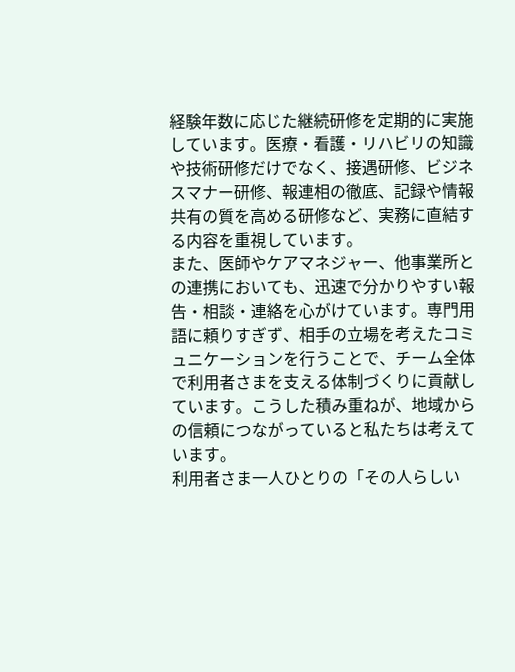経験年数に応じた継続研修を定期的に実施しています。医療・看護・リハビリの知識や技術研修だけでなく、接遇研修、ビジネスマナー研修、報連相の徹底、記録や情報共有の質を高める研修など、実務に直結する内容を重視しています。
また、医師やケアマネジャー、他事業所との連携においても、迅速で分かりやすい報告・相談・連絡を心がけています。専門用語に頼りすぎず、相手の立場を考えたコミュニケーションを行うことで、チーム全体で利用者さまを支える体制づくりに貢献しています。こうした積み重ねが、地域からの信頼につながっていると私たちは考えています。
利用者さま一人ひとりの「その人らしい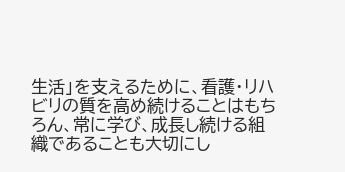生活」を支えるために、看護・リハビリの質を高め続けることはもちろん、常に学び、成長し続ける組織であることも大切にし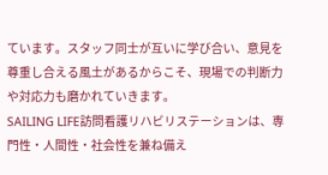ています。スタッフ同士が互いに学び合い、意見を尊重し合える風土があるからこそ、現場での判断力や対応力も磨かれていきます。
SAILING LIFE訪問看護リハビリステーションは、専門性・人間性・社会性を兼ね備え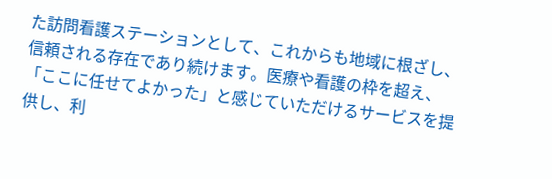た訪問看護ステーションとして、これからも地域に根ざし、信頼される存在であり続けます。医療や看護の枠を超え、「ここに任せてよかった」と感じていただけるサービスを提供し、利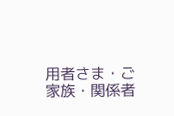用者さま・ご家族・関係者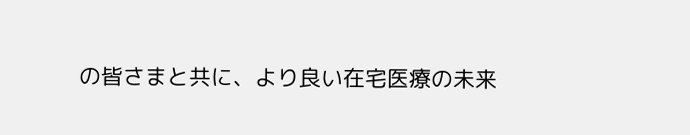の皆さまと共に、より良い在宅医療の未来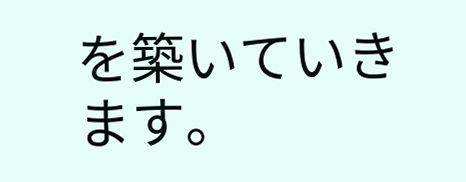を築いていきます。